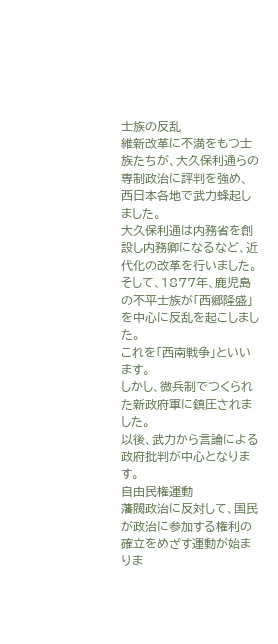士族の反乱
維新改革に不満をもつ士族たちが、大久保利通らの専制政治に評判を強め、西日本各地で武力蜂起しました。
大久保利通は内務省を創設し内務卿になるなど、近代化の改革を行いました。
そして、1877年、鹿児島の不平士族が「西郷隆盛」を中心に反乱を起こしました。
これを「西南戦争」といいます。
しかし、微兵制でつくられた新政府軍に鎮圧されました。
以後、武力から言論による政府批判が中心となります。
自由民権運動
藩閥政治に反対して、国民が政治に参加する権利の確立をめざす運動が始まりま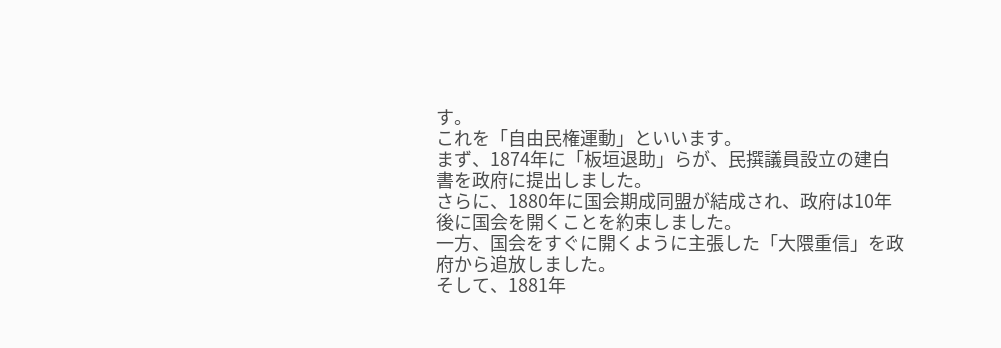す。
これを「自由民権運動」といいます。
まず、1874年に「板垣退助」らが、民撰議員設立の建白書を政府に提出しました。
さらに、1880年に国会期成同盟が結成され、政府は10年後に国会を開くことを約束しました。
一方、国会をすぐに開くように主張した「大隈重信」を政府から追放しました。
そして、1881年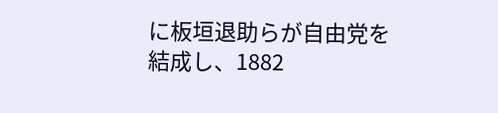に板垣退助らが自由党を結成し、1882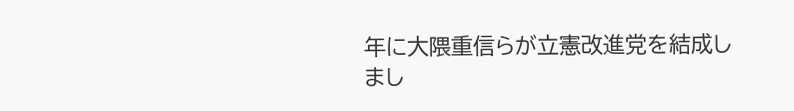年に大隈重信らが立憲改進党を結成しまし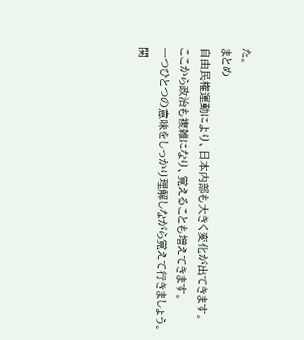た。
まとめ
自由民権運動により、日本内部も大きく変化が出てきます。
ここから政治も複雑になり、覚えることも増えてきます。
一つひとつの意味をしっかり理解しながら覚えて行きましょう。
関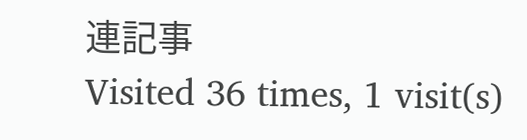連記事
Visited 36 times, 1 visit(s)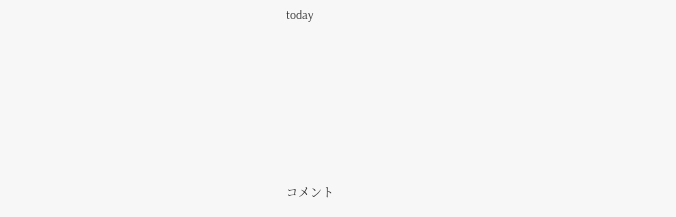today








コメント